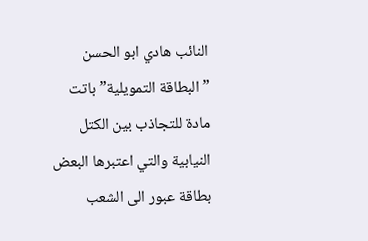النائب هادي ابو الحسن
” البطاقة التمويلية” باتت مادة للتجاذب بين الكتل النيابية والتي اعتبرها البعض بطاقة عبور الى الشعب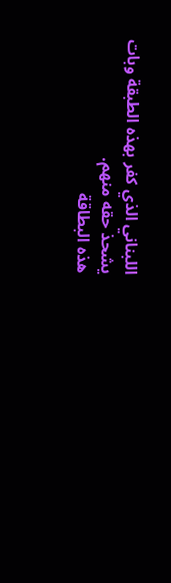اللبناني الذي كفر بهذه الطبقة وبات يشحذ حقه منهم.
هذه البطاقة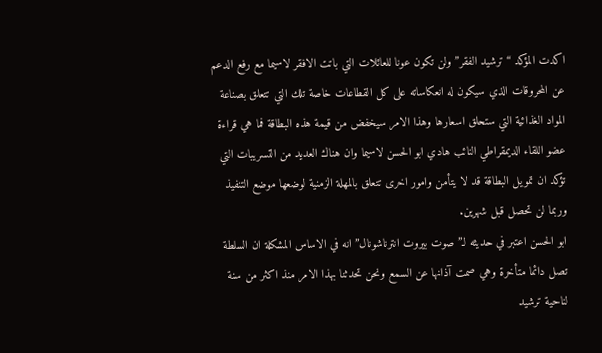اكدت المؤكد “ترشيد الفقر” ولن تكون عونا للعائلات التي باتت الافقر لاسيما مع رفع الدعم عن المحروقات الذي سيكون له انعكاساته على كل القطاعات خاصة تلك التي تتعلق بصناعة المواد الغذائية التي ستحلق اسعارها وهذا الامر سيخفض من قيمة هذه البطاقة فما هي قراءة عضو اللقاء الديمقراطي النائب هادي ابو الحسن لاسيما وان هناك العديد من التسريبات التي تؤكد ان تمويل البطاقة قد لا يتأمن وامور اخرى تتعلق بالمهلة الزمنية لوضعها موضع التنفيذ وربما لن تحصل قبل شهرين.
ابو الحسن اعتبر في حديثه لـ”صوت بيروت انترناشونال” انه في الاساس المشكلة ان السلطة تصل دائما متأخرة وهي صمت آذانها عن السمع ونحن تحدثنا بهذا الامر منذ اكثر من سنة لناحية ترشيد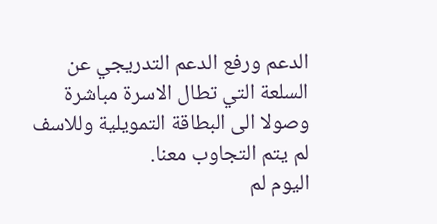الدعم ورفع الدعم التدريجي عن السلعة التي تطال الاسرة مباشرة وصولا الى البطاقة التمويلية وللاسف لم يتم التجاوب معنا.
اليوم لم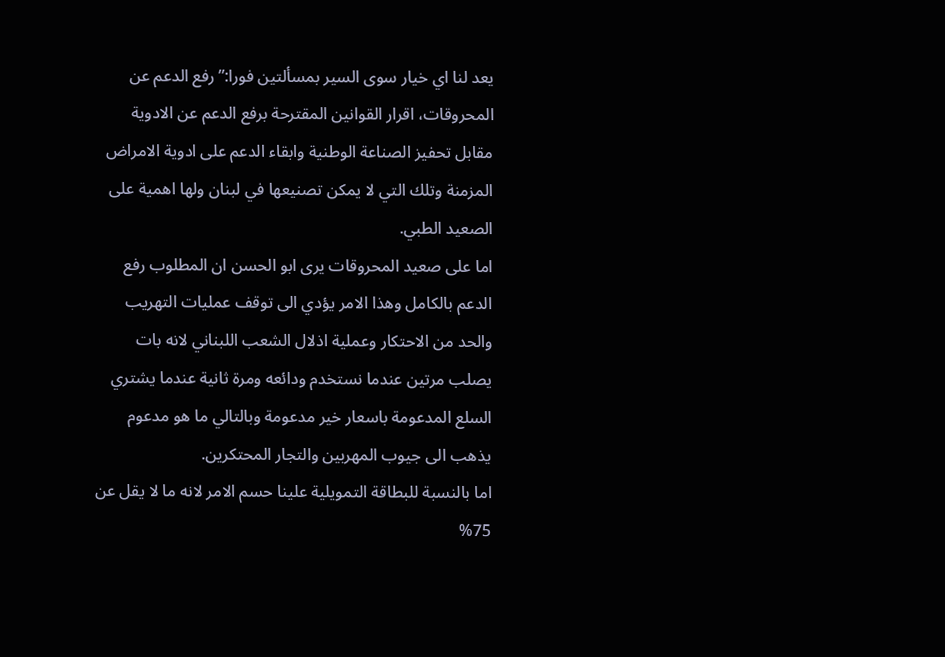يعد لنا اي خيار سوى السير بمسألتين فورا:”رفع الدعم عن المحروقات، اقرار القوانين المقترحة برفع الدعم عن الادوية مقابل تحفيز الصناعة الوطنية وابقاء الدعم على ادوية الامراض المزمنة وتلك التي لا يمكن تصنيعها في لبنان ولها اهمية على الصعيد الطبي.
اما على صعيد المحروقات يرى ابو الحسن ان المطلوب رفع الدعم بالكامل وهذا الامر يؤدي الى توقف عمليات التهريب والحد من الاحتكار وعملية اذلال الشعب اللبناني لانه بات يصلب مرتين عندما نستخدم ودائعه ومرة ثانية عندما يشتري السلع المدعومة باسعار خير مدعومة وبالتالي ما هو مدعوم يذهب الى جيوب المهربين والتجار المحتكرين.
اما بالنسبة للبطاقة التمويلية علينا حسم الامر لانه ما لا يقل عن 75%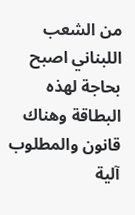من الشعب اللبناني اصبح بحاجة لهذه البطاقة وهناك قانون والمطلوب آلية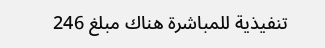تنفيذية للمباشرة هناك مبلغ 246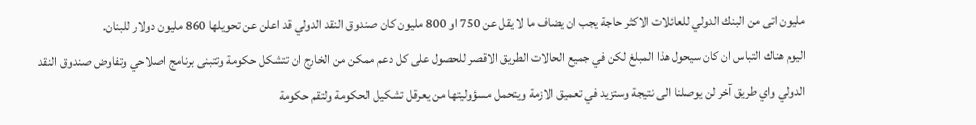مليون اتى من البنك الدولي للعائلات الاكثر حاجة يجب ان يضاف ما لا يقل عن 750 او 800 مليون كان صندوق النقد الدولي قد اعلن عن تحويلها 860 مليون دولار للبنان.
اليوم هناك التباس ان كان سيحول هذا المبلغ لكن في جميع الحالات الطريق الاقصر للحصول على كل دعم ممكن من الخارج ان تتشكل حكومة وتتبنى برنامج اصلاحي وتفاوض صندوق النقد الدولي واي طريق آخر لن يوصلنا الى نتيجة وستزيد في تعميق الازمة ويتحمل مسؤوليتها من يعرقل تشكيل الحكومة ولتقم حكومة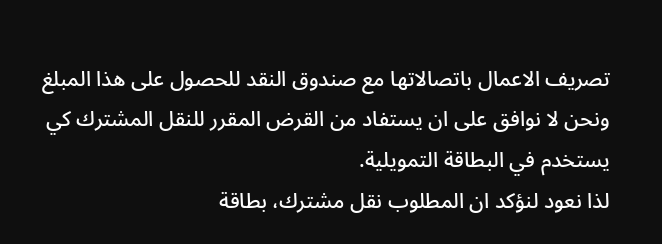تصريف الاعمال باتصالاتها مع صندوق النقد للحصول على هذا المبلغ ونحن لا نوافق على ان يستفاد من القرض المقرر للنقل المشترك كي يستخدم في البطاقة التمويلية.
لذا نعود لنؤكد ان المطلوب نقل مشترك، بطاقة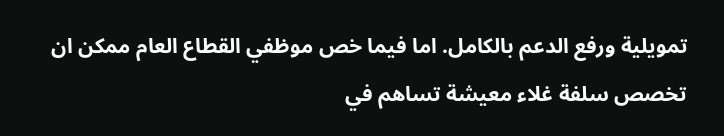تمويلية ورفع الدعم بالكامل. اما فيما خص موظفي القطاع العام ممكن ان تخصص سلفة غلاء معيشة تساهم في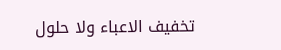تخفيف الاعباء ولا حلول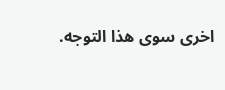اخرى سوى هذا التوجه.